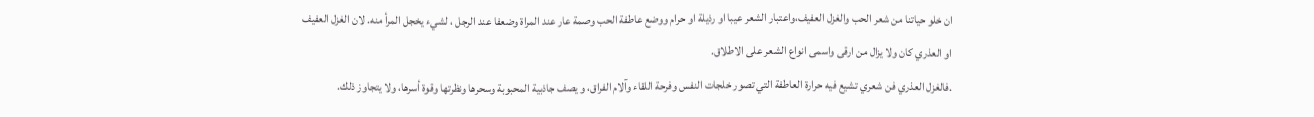ان خلو حياتنا من شعر الحب والغزل العفيف،واعتبار الشعر عيبا او رذيلة او حرام ووضع عاطفة الحب وصمة عار عند المراة وضعفا عند الرجل ، لشيء يخجل المرأ منه. لان الغزل العفيف او العذري كان ولا يزال من ارقى واسمى انواع الشعر على الاطلاق.
.فالغزل العذري فن شعري تشيع فيه حرارة العاطفة التي تصور خلجات النفس وفرحة اللقاء وآلام الفراق، و يصف جاذبية المحبوبة وسحرها ونظرتها وقوة أسرها، ولا يتجاوز ذلك.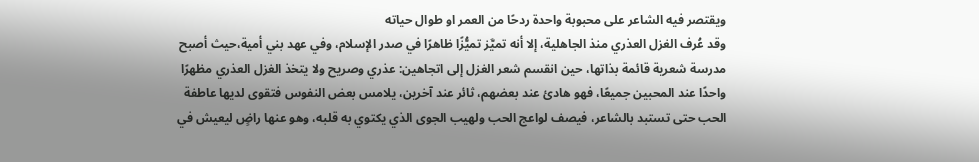ويقتصر فيه الشاعر على محبوبة واحدة ردحًا من العمر او طوال حياته
وقد عُرف الغزل العذري منذ الجاهلية، إلا أنه تميَّز تميُّزًا ظاهرًا في صدر الإسلام، وفي عهد بني أمية،حيث أصبح مدرسة شعرية قائمة بذاتها، حين انقسم شعر الغزل إلى اتجاهين: عذري وصريح ولا يتخذ الغزل العذري مظهرًا واحدًا عند المحبين جميعًا، فهو هادئ عند بعضهم، ثائر عند آخرين، يلامس بعض النفوس فتقوى لديها عاطفة الحب حتى تستبد بالشاعر، فيصف لواعج الحب ولهيب الجوى الذي يكتوي به قلبه، وهو عنها راضٍ ليعيش في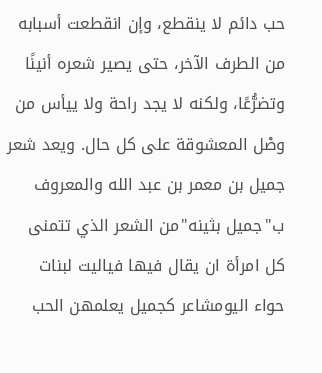حب دائم لا ينقطع، وإن انقطعت أسبابه من الطرف الآخر، حتى يصير شعره أنينًا وتضرُّعًا، ولكنه لا يجد راحة ولا ييأس من وصْل المعشوقة على كل حال. ويعد شعر جميل بن معمر بن عبد الله والمعروف ب"جميل بثينه"من الشعر الذي تتمنى كل امرأة ان يقال فيها فياليت لبنات حواء اليومشاعر كجميل يعلمهن الحب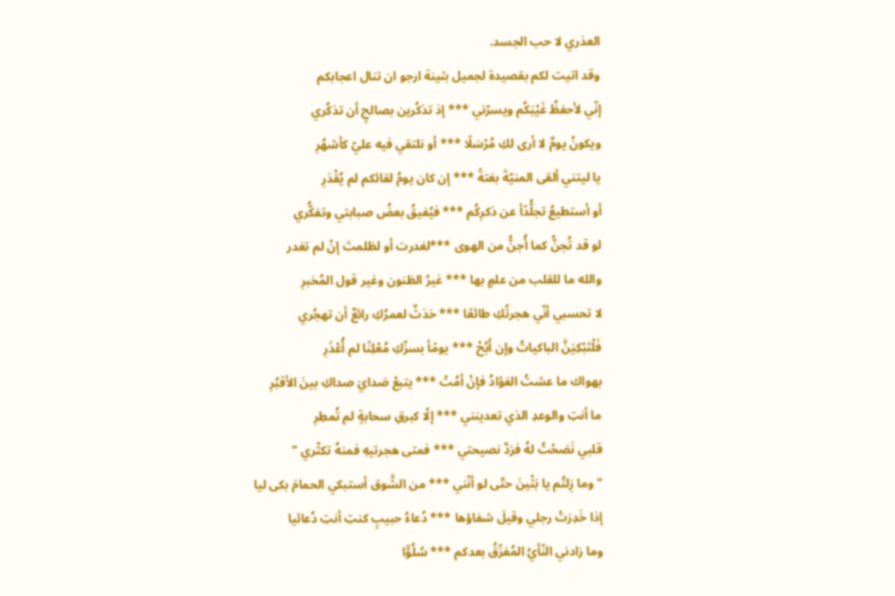العذري لا حب الجسد.
وقد اتيت لكم بقصيدة لجميل بثينة ارجو ان تنال اعجابكم
إنّي لأحفظُ غَيْبَكُم ويسرّني *** إذ تذكُرين بصالحٍ أن تذكُري
ويكونُ يومٌ لا أرى لكِ مُرْسَلًا *** أو نلتقي فيه عليّ كأشهُرِ
يا ليتني ألقى المنيّةَ بغتةً *** إن كان يومُ لقائكم لم يُقْدَرِ
أو أستطيعُ تجلُّدًأ عن ذكرِكُم *** فيُفيقُ بعضُ صبابتي وتفكُّري
لو قد تُجنُّ كما أُجنُّ من الهوى ***لغدرت أو لظلمتَ إنْ لم تغدر
والله ما للقلب من علمٍ بها *** غيرُ الظنون وغير قول المُخبرِ
لا تحسبي أنّي هجرتُكِ طائعًا *** حَدَثٌ لعمرُكِ رائعٌ أن تهجُري
فَلْتَبْكِيَنَّ الباكياتُ وإن أَبُحْ *** يومًأ بسرِّكِ مُعْلِنًا لم أُعْذَرِ
بهواك ما عشتُ الفؤادُ فإنْ أمُتْ *** يتبعْ صَدايَ صداكِ بينَ الأقبُرِ
ما أنتِ والوعدِ الذي تعدينني *** إلّا كبرقِ سحابةٍ لم تُمطِرِ
قلبي نَصَحْتُ لهُ فرَدَّ نصيحتي *** فمتى هجرتيهِ فمنهُ تكثّري "
" وما زِلتُم يا بَثْينَ حتّى لو أنّني *** من الشَّوق أستبكي الحمامَ بكى ليا
إذا خَدِرَتْ رجلي وقيلَ شفاؤها *** دُعاءُ حبيبٍ كنتِ أنتِ دُعائيا
وما زادني النّأيُ المُفرِّقُ بعدكم *** سُلُوًّا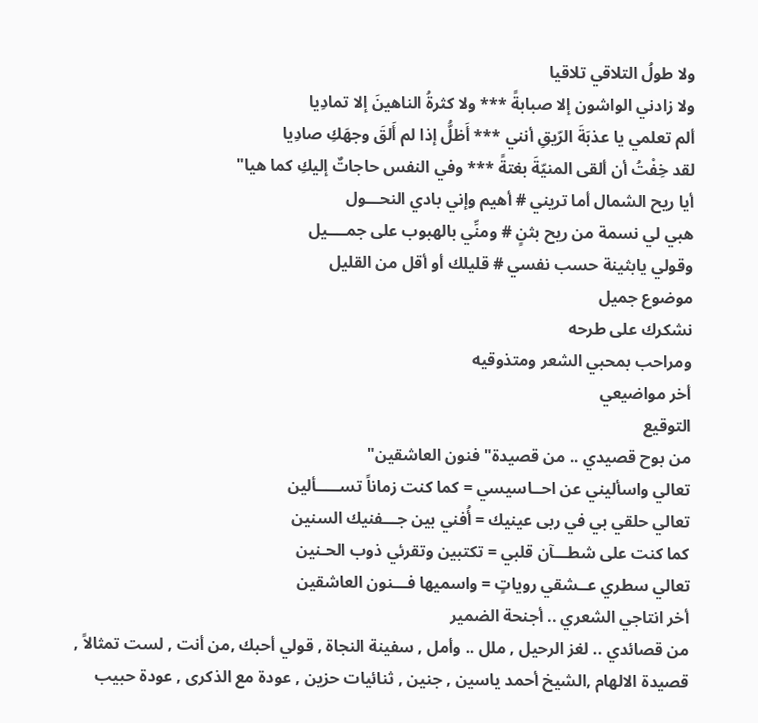ولا طولُ التلاقي تلاقيا
ولا زادني الواشون إلا صبابةً *** ولا كثرةُ الناهينَ إلا تمادِيا
ألم تعلمي يا عذبَةَ الرّيقِ أنني *** أَظلُّ إذا لم أَلقَ وجهَكِ صادِيا
لقد خِفْتُ أن ألقى المنيّةَ بغتةً *** وفي النفس حاجاتٌ إليكِ كما هيا"
أيا ريح الشمال أما تريني # أهيم وإني بادي النحـــول
هبي لي نسمة من ريح بثنٍ # ومنِّي بالهبوب على جمــــيل
وقولي يابثينة حسب نفسي # قليلك أو أقل من القليل
موضوع جميل
نشكرك على طرحه
ومراحب بمحبي الشعر ومتذوقيه
أخر مواضيعي
التوقيع
من بوح قصيدي .. من قصيدة" فنون العاشقين"
تعالي واسأليني عن احــاسيسي = كما كنت زماناً تســـــألين
تعالي حلقي بي في ربى عينيك = أُفني بين جـــفنيك السنين
كما كنت على شطـــآن قلبي = تكتبين وتقرئي ذوب الحـنين
تعالي سطري عــشقي روياتٍ = واسميها فـــنون العاشقين
أخر انتاجي الشعري .. أجنحة الضمير
من قصائدي .. لغز الرحيل , ملل .. وأمل , سفينة النجاة , قولي أحبك ,من أنت , لست تمثالاً , قصيدة الالهام ,الشيخ أحمد ياسين , جنين , ثنائيات حزين , عودة مع الذكرى , عودة حبيب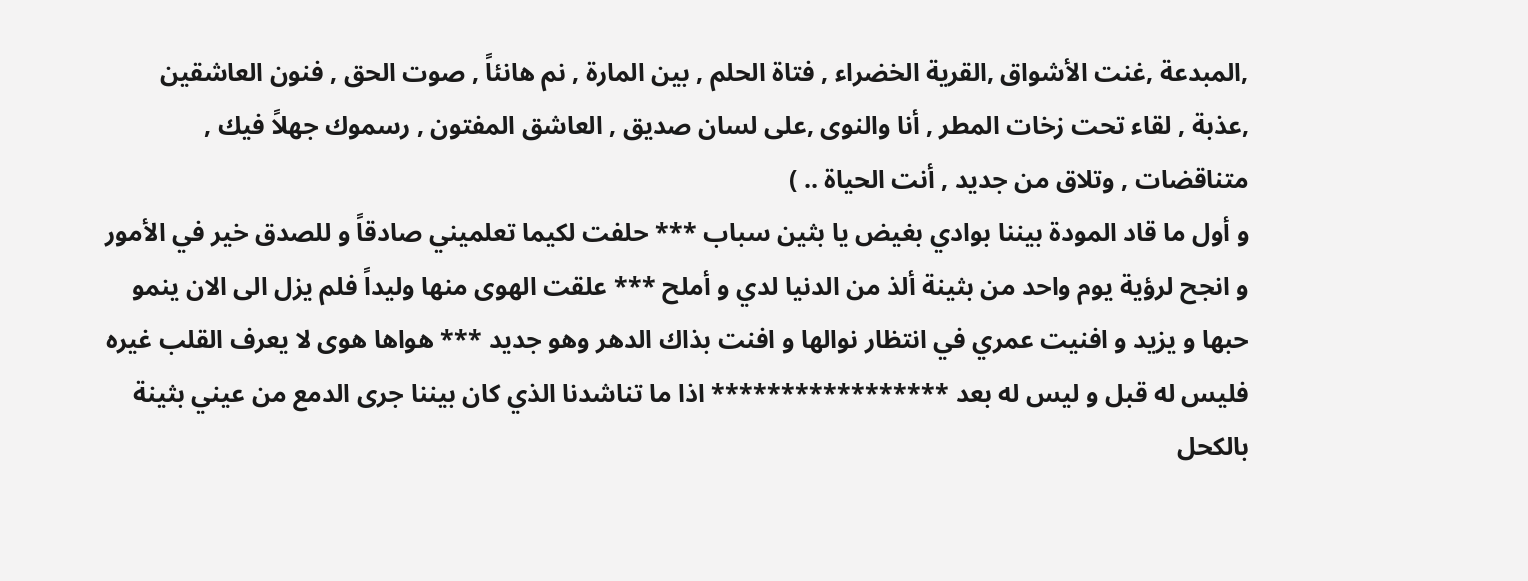,المبدعة ,غنت الأشواق ,القرية الخضراء , فتاة الحلم , بين المارة , نم هانئاً , صوت الحق , فنون العاشقين ,عذبة , لقاء تحت زخات المطر , أنا والنوى ,على لسان صديق , العاشق المفتون , رسموك جهلاً فيك , متناقضات , وتلاق من جديد , أنت الحياة .. )
و أول ما قاد المودة بيننا بوادي بغيض يا بثين سباب *** حلفت لكيما تعلميني صادقاً و للصدق خير في الأمور و انجح لرؤية يوم واحد من بثينة ألذ من الدنيا لدي و أملح *** علقت الهوى منها وليداً فلم يزل الى الان ينمو حبها و يزيد و افنيت عمري في انتظار نوالها و افنت بذاك الدهر وهو جديد *** هواها هوى لا يعرف القلب غيره فليس له قبل و ليس له بعد ***************** اذا ما تناشدنا الذي كان بيننا جرى الدمع من عيني بثينة بالكحل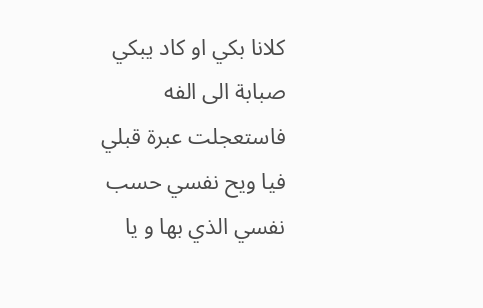كلانا بكي او كاد يبكي صبابة الى الفه فاستعجلت عبرة قبلي فيا ويح نفسي حسب نفسي الذي بها و يا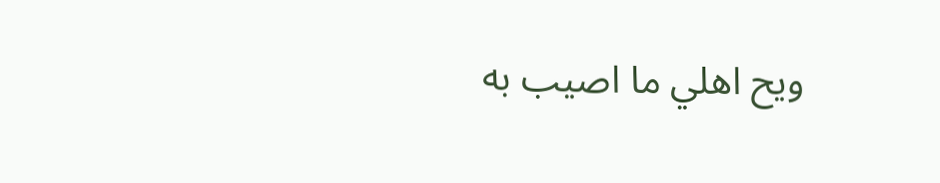ويح اهلي ما اصيب به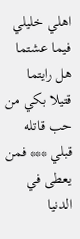اهلي خليلي فيما عشتما هل رايتما قتيلا بكي من حب قاتله قبلي *** فمن يعطى في الدنيا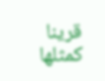قرينا كمثلها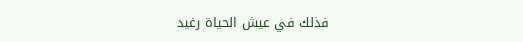فذلك في عيش الحياة رغيد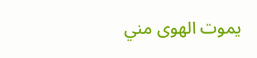يموت الهوى مني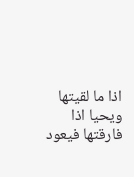اذا ما لقيتها ويحيا اذا فارقتها فيعود